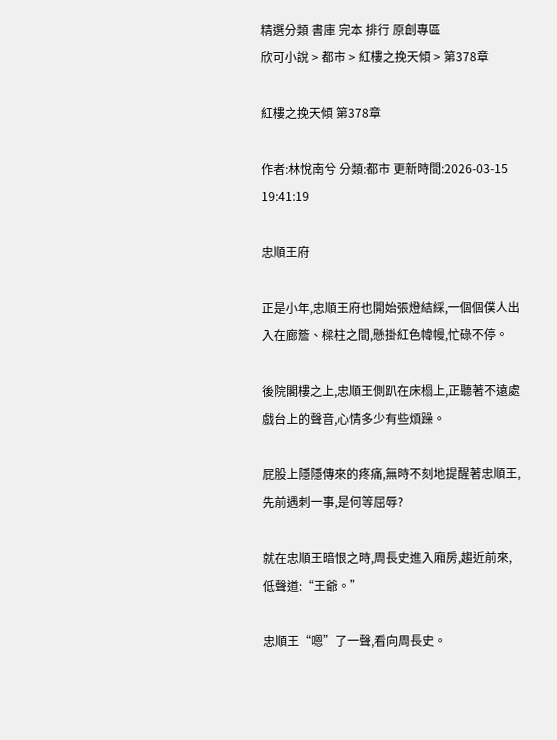精選分類 書庫 完本 排行 原創專區
欣可小說 > 都市 > 紅樓之挽天傾 > 第378章

紅樓之挽天傾 第378章

作者:林悅南兮 分類:都市 更新時間:2026-03-15 19:41:19

忠順王府

正是小年,忠順王府也開始張燈結綵,一個個僕人出入在廊簷、樑柱之間,懸掛紅色幃幔,忙碌不停。

後院閣樓之上,忠順王側趴在床榻上,正聽著不遠處戲台上的聲音,心情多少有些煩躁。

屁股上隱隱傳來的疼痛,無時不刻地提醒著忠順王,先前遇刺一事,是何等屈辱?

就在忠順王暗恨之時,周長史進入廂房,趨近前來,低聲道:“王爺。”

忠順王“嗯”了一聲,看向周長史。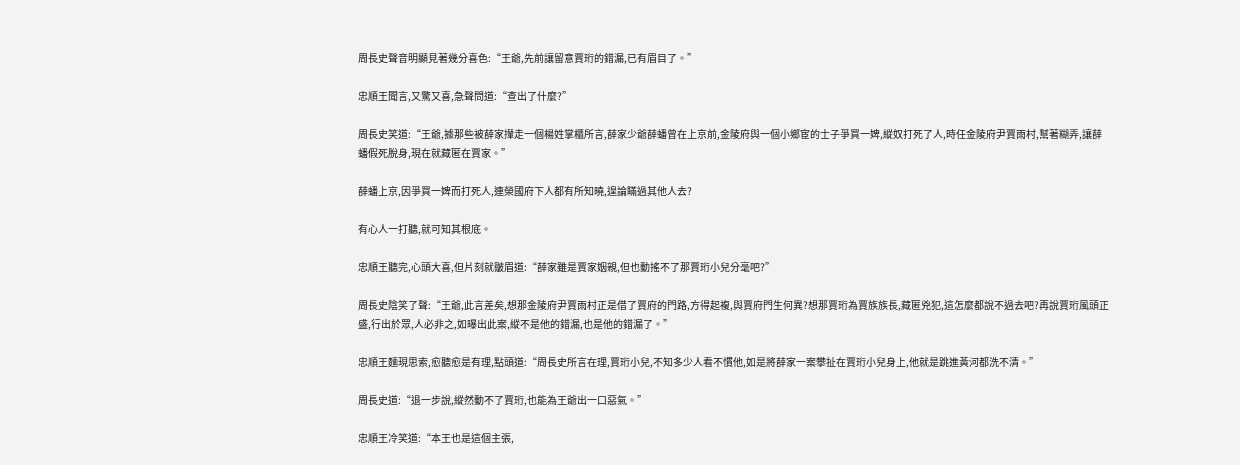周長史聲音明顯見著幾分喜色:“王爺,先前讓留意賈珩的錯漏,已有眉目了。”

忠順王聞言,又驚又喜,急聲問道:“查出了什麼?”

周長史笑道:“王爺,據那些被薛家攆走一個楊姓掌櫃所言,薛家少爺薛蟠曾在上京前,金陵府與一個小鄉宦的士子爭買一婢,縱奴打死了人,時任金陵府尹賈雨村,幫著糊弄,讓薛蟠假死脫身,現在就藏匿在賈家。”

薛蟠上京,因爭買一婢而打死人,連榮國府下人都有所知曉,遑論瞞過其他人去?

有心人一打聽,就可知其根底。

忠順王聽完,心頭大喜,但片刻就皺眉道:“薛家雖是賈家姻親,但也動搖不了那賈珩小兒分毫吧?”

周長史陰笑了聲:“王爺,此言差矣,想那金陵府尹賈雨村正是借了賈府的門路,方得起複,與賈府門生何異?想那賈珩為賈族族長,藏匿兇犯,這怎麼都說不過去吧?再說賈珩風頭正盛,行出於眾,人必非之,如曝出此案,縱不是他的錯漏,也是他的錯漏了。”

忠順王麵現思索,愈聽愈是有理,點頭道:“周長史所言在理,賈珩小兒,不知多少人看不慣他,如是將薛家一案攀扯在賈珩小兒身上,他就是跳進黃河都洗不清。”

周長史道:“退一步說,縱然動不了賈珩,也能為王爺出一口惡氣。”

忠順王冷笑道:“本王也是這個主張,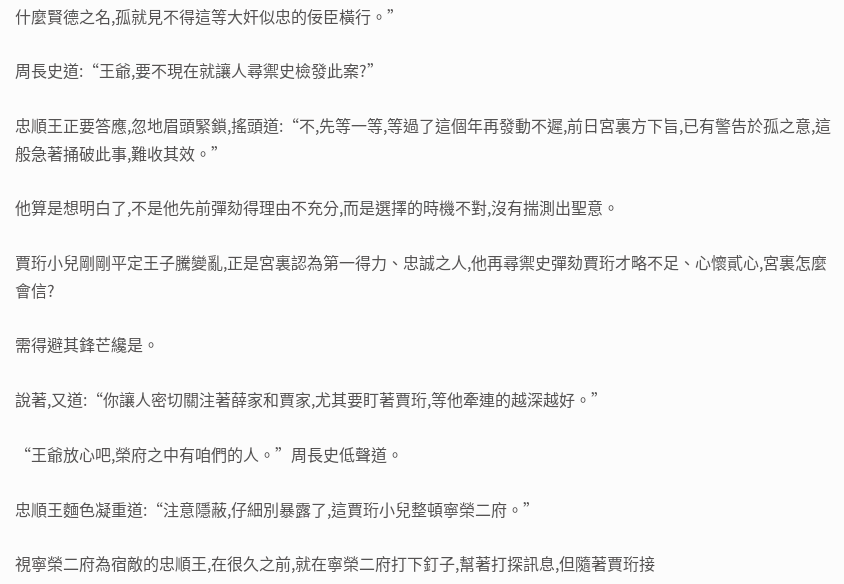什麼賢德之名,孤就見不得這等大奸似忠的佞臣橫行。”

周長史道:“王爺,要不現在就讓人尋禦史檢發此案?”

忠順王正要答應,忽地眉頭緊鎖,搖頭道:“不,先等一等,等過了這個年再發動不遲,前日宮裏方下旨,已有警告於孤之意,這般急著捅破此事,難收其效。”

他算是想明白了,不是他先前彈劾得理由不充分,而是選擇的時機不對,沒有揣測出聖意。

賈珩小兒剛剛平定王子騰變亂,正是宮裏認為第一得力、忠誠之人,他再尋禦史彈劾賈珩才略不足、心懷貳心,宮裏怎麼會信?

需得避其鋒芒纔是。

說著,又道:“你讓人密切關注著薛家和賈家,尤其要盯著賈珩,等他牽連的越深越好。”

“王爺放心吧,榮府之中有咱們的人。”周長史低聲道。

忠順王麵色凝重道:“注意隱蔽,仔細別暴露了,這賈珩小兒整頓寧榮二府。”

視寧榮二府為宿敵的忠順王,在很久之前,就在寧榮二府打下釘子,幫著打探訊息,但隨著賈珩接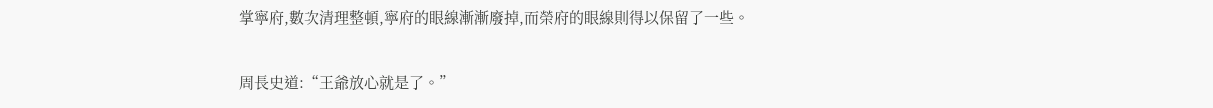掌寧府,數次清理整頓,寧府的眼線漸漸廢掉,而榮府的眼線則得以保留了一些。

周長史道:“王爺放心就是了。”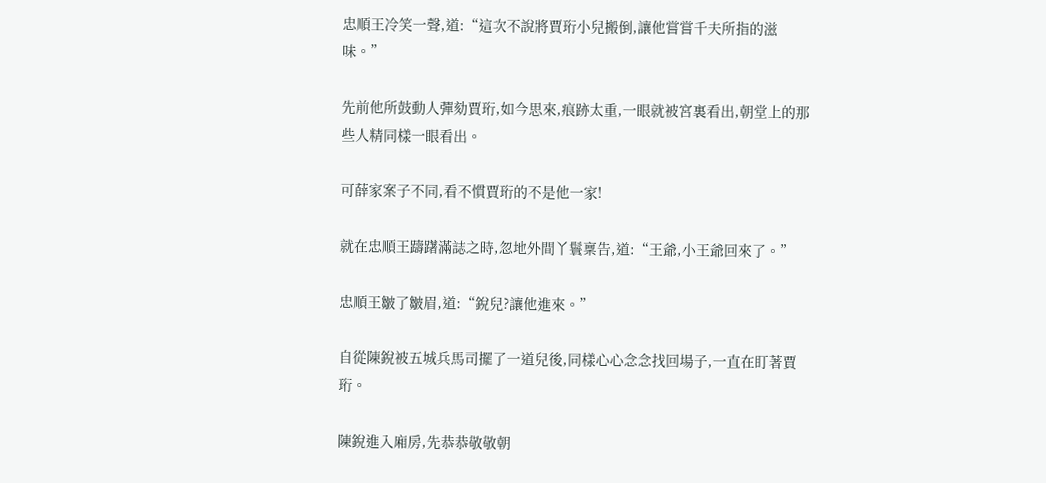忠順王冷笑一聲,道:“這次不說將賈珩小兒搬倒,讓他嘗嘗千夫所指的滋味。”

先前他所鼓動人彈劾賈珩,如今思來,痕跡太重,一眼就被宮裏看出,朝堂上的那些人精同樣一眼看出。

可薛家案子不同,看不慣賈珩的不是他一家!

就在忠順王躊躇滿誌之時,忽地外間丫鬟稟告,道:“王爺,小王爺回來了。”

忠順王皺了皺眉,道:“銳兒?讓他進來。”

自從陳銳被五城兵馬司擺了一道兒後,同樣心心念念找回場子,一直在盯著賈珩。

陳銳進入廂房,先恭恭敬敬朝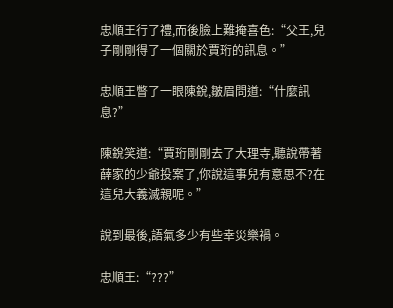忠順王行了禮,而後臉上難掩喜色:“父王,兒子剛剛得了一個關於賈珩的訊息。”

忠順王瞥了一眼陳銳,皺眉問道:“什麼訊息?”

陳銳笑道:“賈珩剛剛去了大理寺,聽說帶著薛家的少爺投案了,你說這事兒有意思不?在這兒大義滅親呢。”

說到最後,語氣多少有些幸災樂禍。

忠順王:“???”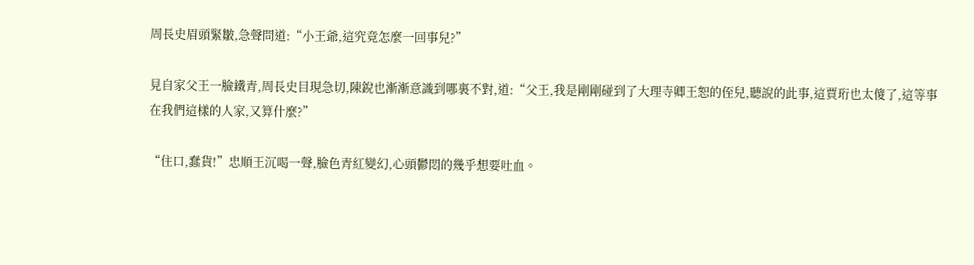周長史眉頭緊皺,急聲問道:“小王爺,這究竟怎麼一回事兒?”

見自家父王一臉鐵青,周長史目現急切,陳銳也漸漸意識到哪裏不對,道:“父王,我是剛剛碰到了大理寺卿王恕的侄兒,聽說的此事,這賈珩也太傻了,這等事在我們這樣的人家,又算什麼?”

“住口,蠢貨!”忠順王沉喝一聲,臉色青紅變幻,心頭鬱悶的幾乎想要吐血。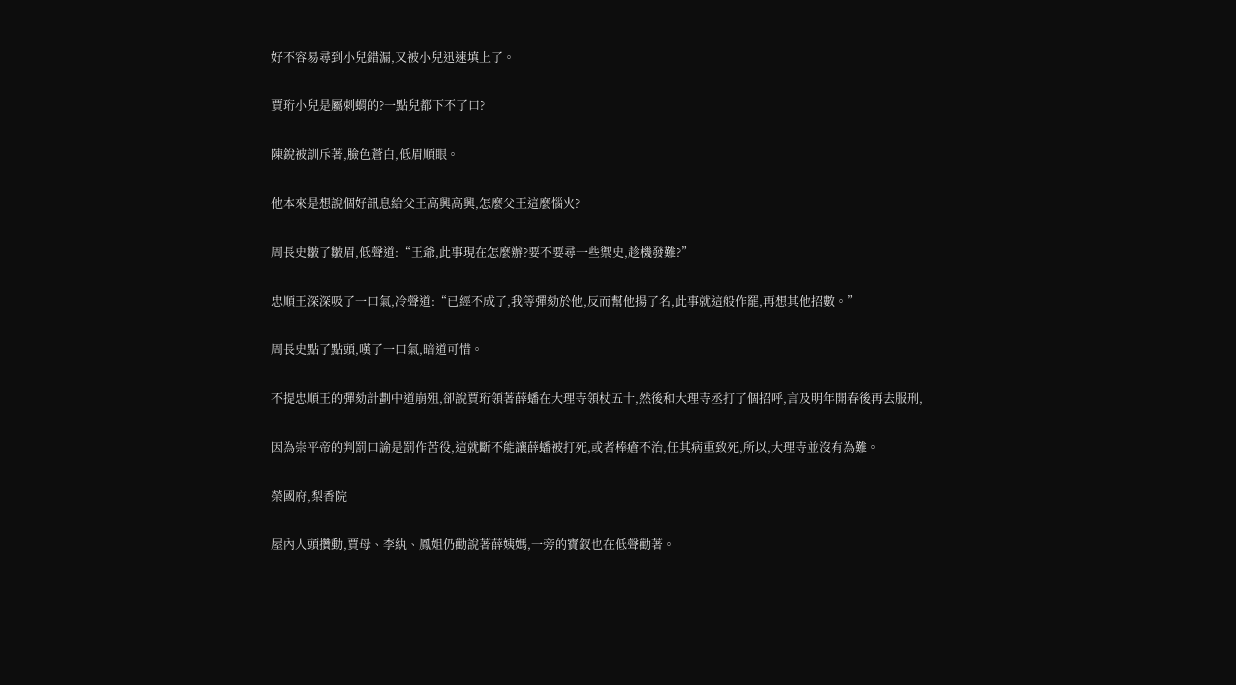好不容易尋到小兒錯漏,又被小兒迅速填上了。

賈珩小兒是屬刺蝟的?一點兒都下不了口?

陳銳被訓斥著,臉色蒼白,低眉順眼。

他本來是想說個好訊息給父王高興高興,怎麼父王這麼惱火?

周長史皺了皺眉,低聲道:“王爺,此事現在怎麼辦?要不要尋一些禦史,趁機發難?”

忠順王深深吸了一口氣,冷聲道:“已經不成了,我等彈劾於他,反而幫他揚了名,此事就這般作罷,再想其他招數。”

周長史點了點頭,嘆了一口氣,暗道可惜。

不提忠順王的彈劾計劃中道崩殂,卻說賈珩領著薛蟠在大理寺領杖五十,然後和大理寺丞打了個招呼,言及明年開春後再去服刑,

因為崇平帝的判罰口諭是罰作苦役,這就斷不能讓薛蟠被打死,或者棒瘡不治,任其病重致死,所以,大理寺並沒有為難。

榮國府,梨香院

屋內人頭攢動,賈母、李紈、鳳姐仍勸說著薛姨媽,一旁的寶釵也在低聲勸著。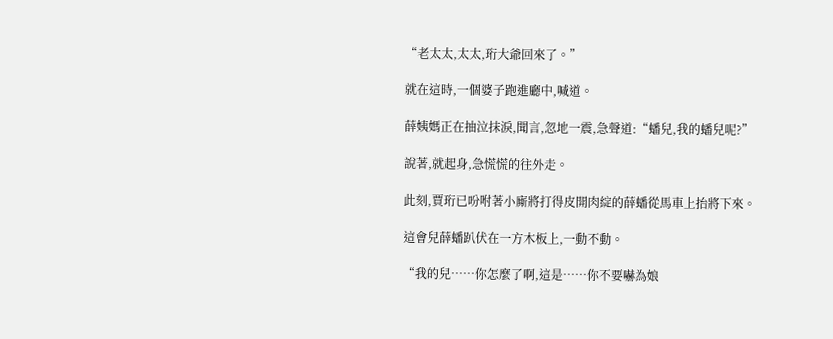“老太太,太太,珩大爺回來了。”

就在這時,一個婆子跑進廳中,喊道。

薛姨媽正在抽泣抹淚,聞言,忽地一震,急聲道:“蟠兒,我的蟠兒呢?”

說著,就起身,急慌慌的往外走。

此刻,賈珩已吩咐著小廝將打得皮開肉綻的薛蟠從馬車上抬將下來。

這會兒薛蟠趴伏在一方木板上,一動不動。

“我的兒……你怎麼了啊,這是……你不要嚇為娘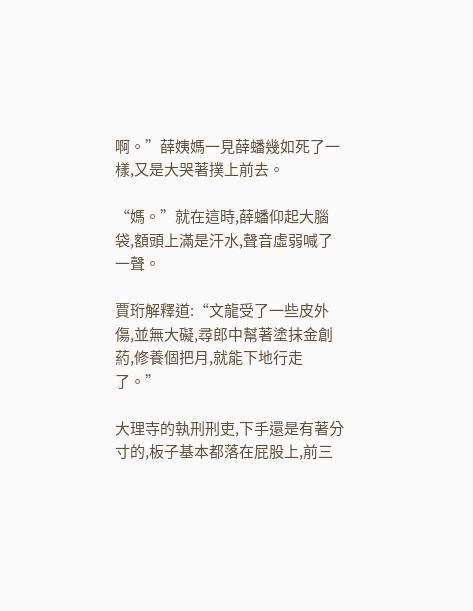啊。”薛姨媽一見薛蟠幾如死了一樣,又是大哭著撲上前去。

“媽。”就在這時,薛蟠仰起大腦袋,額頭上滿是汗水,聲音虛弱喊了一聲。

賈珩解釋道:“文龍受了一些皮外傷,並無大礙,尋郎中幫著塗抹金創葯,修養個把月,就能下地行走了。”

大理寺的執刑刑吏,下手還是有著分寸的,板子基本都落在屁股上,前三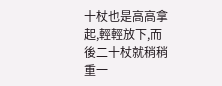十杖也是高高拿起,輕輕放下,而後二十杖就稍稍重一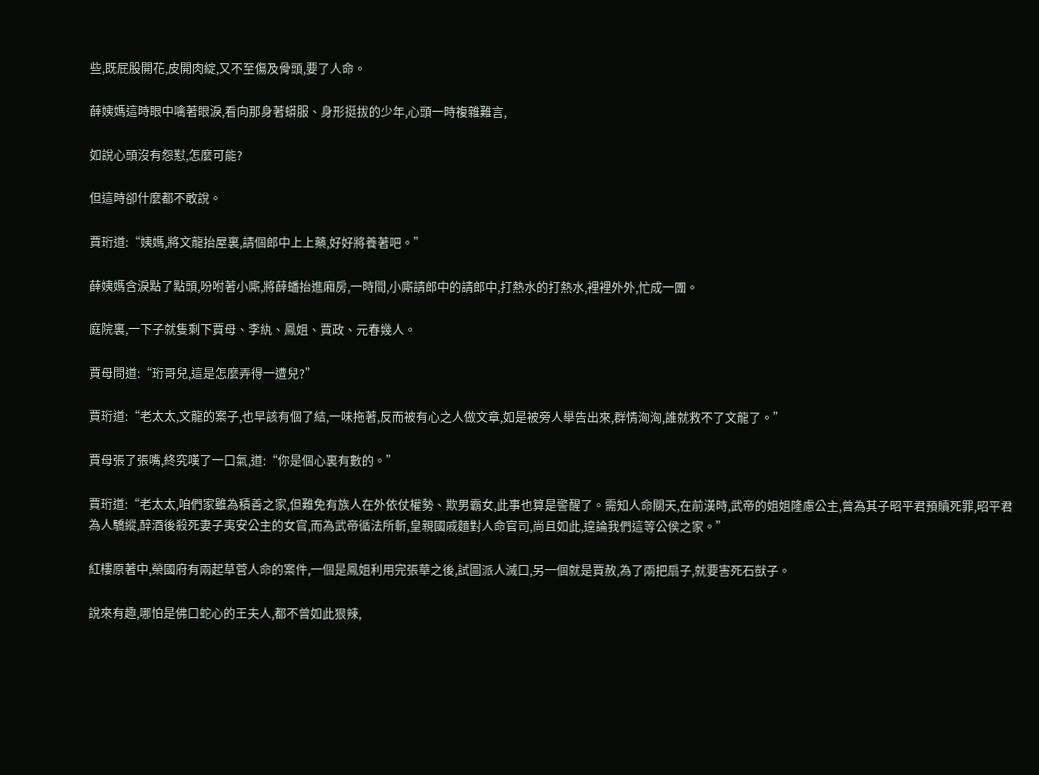些,既屁股開花,皮開肉綻,又不至傷及骨頭,要了人命。

薛姨媽這時眼中噙著眼淚,看向那身著蟒服、身形挺拔的少年,心頭一時複雜難言,

如說心頭沒有怨懟,怎麼可能?

但這時卻什麼都不敢說。

賈珩道:“姨媽,將文龍抬屋裏,請個郎中上上藥,好好將養著吧。”

薛姨媽含淚點了點頭,吩咐著小廝,將薛蟠抬進廂房,一時間,小廝請郎中的請郎中,打熱水的打熱水,裡裡外外,忙成一團。

庭院裏,一下子就隻剩下賈母、李紈、鳳姐、賈政、元春幾人。

賈母問道:“珩哥兒,這是怎麼弄得一遭兒?”

賈珩道:“老太太,文龍的案子,也早該有個了結,一味拖著,反而被有心之人做文章,如是被旁人舉告出來,群情洶洶,誰就救不了文龍了。”

賈母張了張嘴,終究嘆了一口氣,道:“你是個心裏有數的。”

賈珩道:“老太太,咱們家雖為積善之家,但難免有族人在外依仗權勢、欺男霸女,此事也算是警醒了。需知人命關天,在前漢時,武帝的姐姐隆慮公主,曾為其子昭平君預贖死罪,昭平君為人驕縱,醉酒後殺死妻子夷安公主的女官,而為武帝循法所斬,皇親國戚麵對人命官司,尚且如此,遑論我們這等公侯之家。”

紅樓原著中,榮國府有兩起草菅人命的案件,一個是鳳姐利用完張華之後,試圖派人滅口,另一個就是賈赦,為了兩把扇子,就要害死石獃子。

說來有趣,哪怕是佛口蛇心的王夫人,都不曾如此狠辣,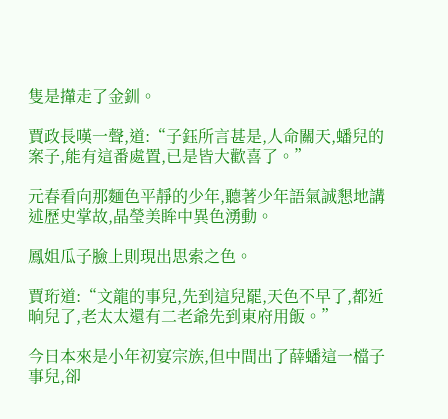隻是攆走了金釧。

賈政長嘆一聲,道:“子鈺所言甚是,人命關天,蟠兒的案子,能有這番處置,已是皆大歡喜了。”

元春看向那麵色平靜的少年,聽著少年語氣誠懇地講述歷史掌故,晶瑩美眸中異色湧動。

鳳姐瓜子臉上則現出思索之色。

賈珩道:“文龍的事兒,先到這兒罷,天色不早了,都近晌兒了,老太太還有二老爺先到東府用飯。”

今日本來是小年初宴宗族,但中間出了薛蟠這一檔子事兒,卻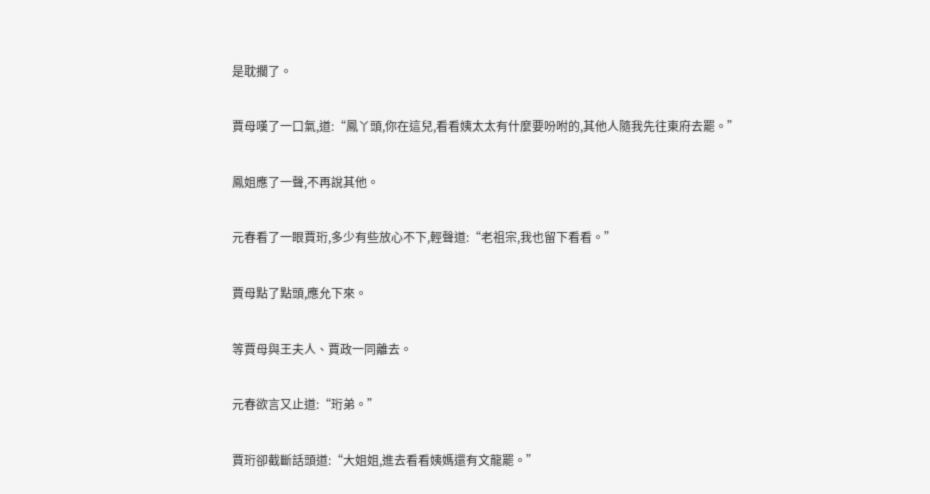是耽擱了。

賈母嘆了一口氣,道:“鳳丫頭,你在這兒,看看姨太太有什麼要吩咐的,其他人隨我先往東府去罷。”

鳳姐應了一聲,不再說其他。

元春看了一眼賈珩,多少有些放心不下,輕聲道:“老祖宗,我也留下看看。”

賈母點了點頭,應允下來。

等賈母與王夫人、賈政一同離去。

元春欲言又止道:“珩弟。”

賈珩卻截斷話頭道:“大姐姐,進去看看姨媽還有文龍罷。”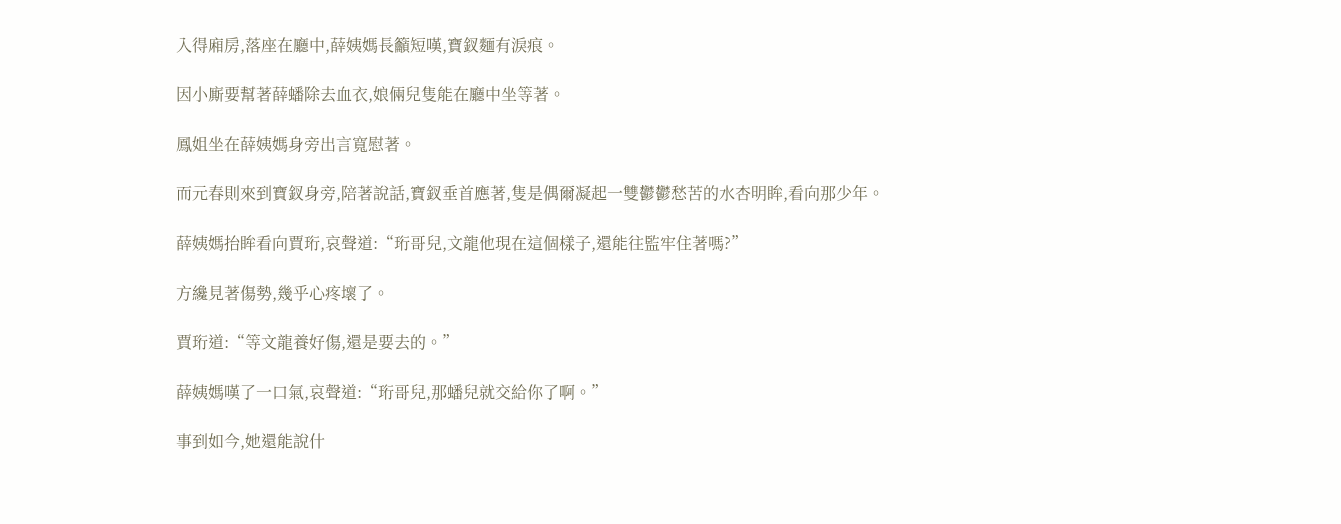入得廂房,落座在廳中,薛姨媽長籲短嘆,寶釵麵有淚痕。

因小廝要幫著薛蟠除去血衣,娘倆兒隻能在廳中坐等著。

鳳姐坐在薛姨媽身旁出言寬慰著。

而元春則來到寶釵身旁,陪著說話,寶釵垂首應著,隻是偶爾凝起一雙鬱鬱愁苦的水杏明眸,看向那少年。

薛姨媽抬眸看向賈珩,哀聲道:“珩哥兒,文龍他現在這個樣子,還能往監牢住著嗎?”

方纔見著傷勢,幾乎心疼壞了。

賈珩道:“等文龍養好傷,還是要去的。”

薛姨媽嘆了一口氣,哀聲道:“珩哥兒,那蟠兒就交給你了啊。”

事到如今,她還能說什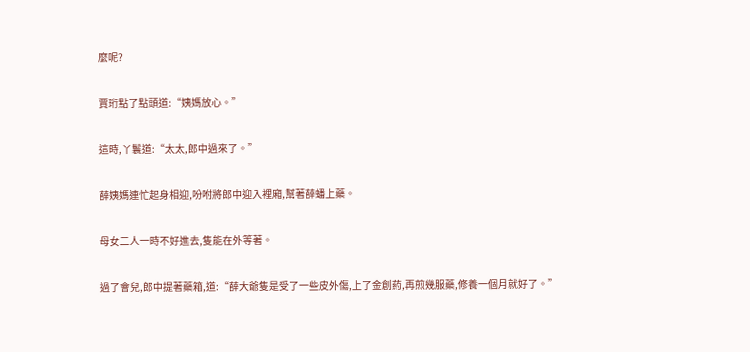麼呢?

賈珩點了點頭道:“姨媽放心。”

這時,丫鬟道:“太太,郎中過來了。”

薛姨媽連忙起身相迎,吩咐將郎中迎入裡廂,幫著薛蟠上藥。

母女二人一時不好進去,隻能在外等著。

過了會兒,郎中提著藥箱,道:“薛大爺隻是受了一些皮外傷,上了金創葯,再煎幾服藥,修養一個月就好了。”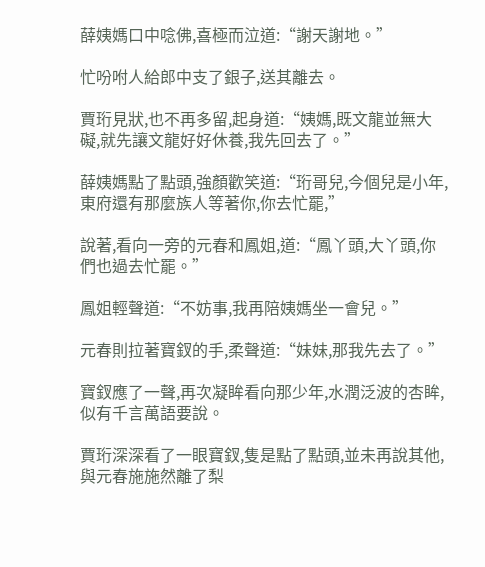薛姨媽口中唸佛,喜極而泣道:“謝天謝地。”

忙吩咐人給郎中支了銀子,送其離去。

賈珩見狀,也不再多留,起身道:“姨媽,既文龍並無大礙,就先讓文龍好好休養,我先回去了。”

薛姨媽點了點頭,強顏歡笑道:“珩哥兒,今個兒是小年,東府還有那麼族人等著你,你去忙罷,”

說著,看向一旁的元春和鳳姐,道:“鳳丫頭,大丫頭,你們也過去忙罷。”

鳳姐輕聲道:“不妨事,我再陪姨媽坐一會兒。”

元春則拉著寶釵的手,柔聲道:“妹妹,那我先去了。”

寶釵應了一聲,再次凝眸看向那少年,水潤泛波的杏眸,似有千言萬語要說。

賈珩深深看了一眼寶釵,隻是點了點頭,並未再說其他,與元春施施然離了梨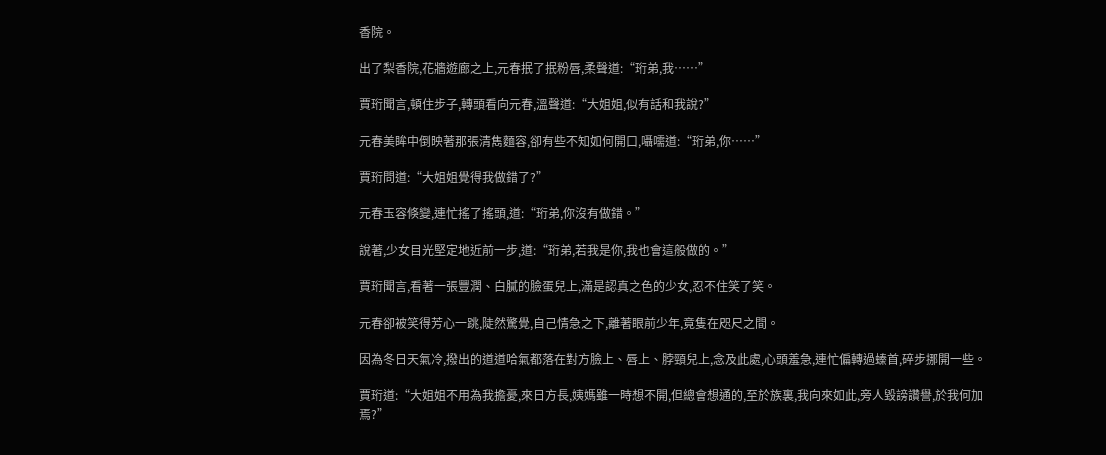香院。

出了梨香院,花牆遊廊之上,元春抿了抿粉唇,柔聲道:“珩弟,我……”

賈珩聞言,頓住步子,轉頭看向元春,溫聲道:“大姐姐,似有話和我說?”

元春美眸中倒映著那張清雋麵容,卻有些不知如何開口,囁嚅道:“珩弟,你……”

賈珩問道:“大姐姐覺得我做錯了?”

元春玉容倏變,連忙搖了搖頭,道:“珩弟,你沒有做錯。”

說著,少女目光堅定地近前一步,道:“珩弟,若我是你,我也會這般做的。”

賈珩聞言,看著一張豐潤、白膩的臉蛋兒上,滿是認真之色的少女,忍不住笑了笑。

元春卻被笑得芳心一跳,陡然驚覺,自己情急之下,離著眼前少年,竟隻在咫尺之間。

因為冬日天氣冷,撥出的道道哈氣都落在對方臉上、唇上、脖頸兒上,念及此處,心頭羞急,連忙偏轉過螓首,碎步挪開一些。

賈珩道:“大姐姐不用為我擔憂,來日方長,姨媽雖一時想不開,但總會想通的,至於族裏,我向來如此,旁人毀謗讚譽,於我何加焉?”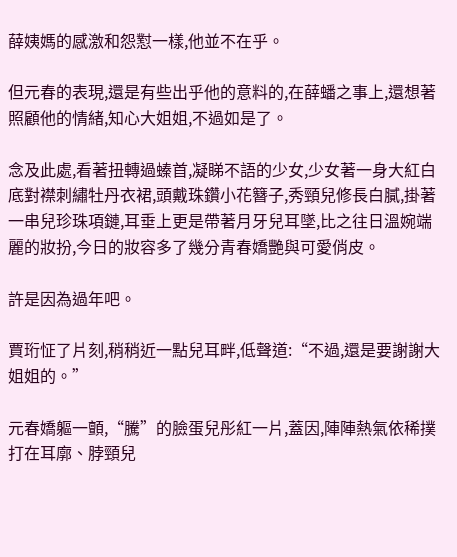薛姨媽的感激和怨懟一樣,他並不在乎。

但元春的表現,還是有些出乎他的意料的,在薛蟠之事上,還想著照顧他的情緒,知心大姐姐,不過如是了。

念及此處,看著扭轉過螓首,凝睇不語的少女,少女著一身大紅白底對襟刺繡牡丹衣裙,頭戴珠鑽小花簪子,秀頸兒修長白膩,掛著一串兒珍珠項鏈,耳垂上更是帶著月牙兒耳墜,比之往日溫婉端麗的妝扮,今日的妝容多了幾分青春嬌艷與可愛俏皮。

許是因為過年吧。

賈珩怔了片刻,稍稍近一點兒耳畔,低聲道:“不過,還是要謝謝大姐姐的。”

元春嬌軀一顫,“騰”的臉蛋兒彤紅一片,蓋因,陣陣熱氣依稀撲打在耳廓、脖頸兒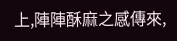上,陣陣酥麻之感傳來,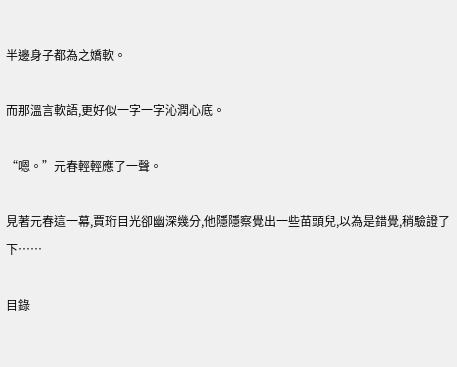半邊身子都為之嬌軟。

而那溫言軟語,更好似一字一字沁潤心底。

“嗯。”元春輕輕應了一聲。

見著元春這一幕,賈珩目光卻幽深幾分,他隱隱察覺出一些苗頭兒,以為是錯覺,稍驗證了下……

目錄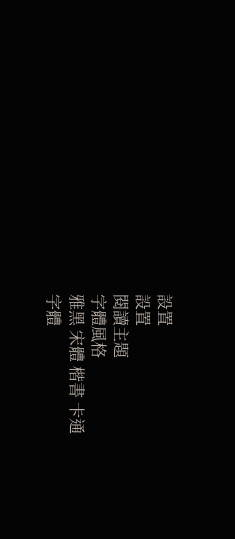設置
設置
閱讀主題
字體風格
雅黑 宋體 楷書 卡通
字體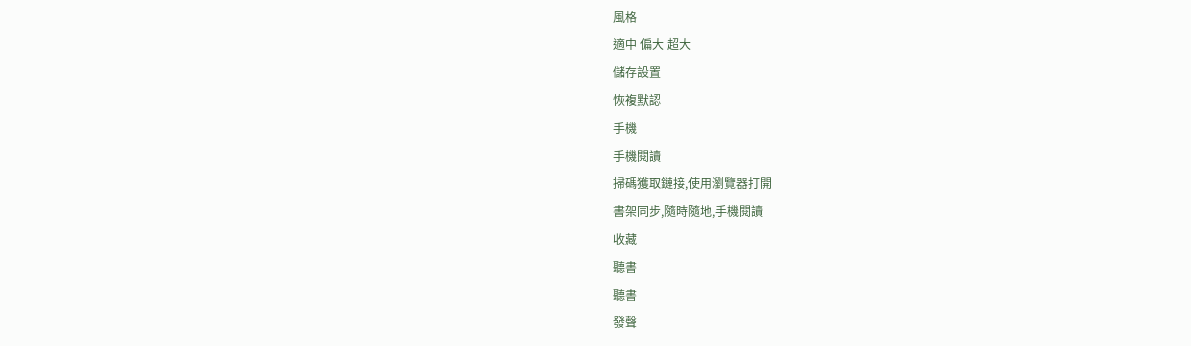風格
適中 偏大 超大
儲存設置
恢複默認
手機
手機閱讀
掃碼獲取鏈接,使用瀏覽器打開
書架同步,隨時隨地,手機閱讀
收藏
聽書
聽書
發聲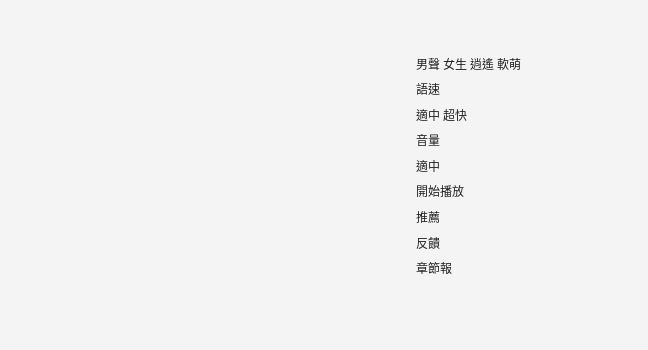男聲 女生 逍遙 軟萌
語速
適中 超快
音量
適中
開始播放
推薦
反饋
章節報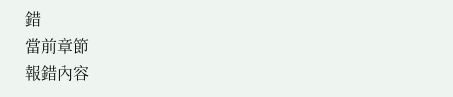錯
當前章節
報錯內容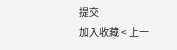提交
加入收藏 < 上一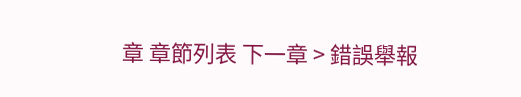章 章節列表 下一章 > 錯誤舉報